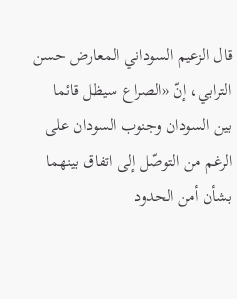قال الزعيم السوداني المعارض حسن الترابي، إنّ «الصراع سيظل قائما بين السودان وجنوب السودان على الرغم من التوصّل إلى اتفاق بينهما بشأن أمن الحدود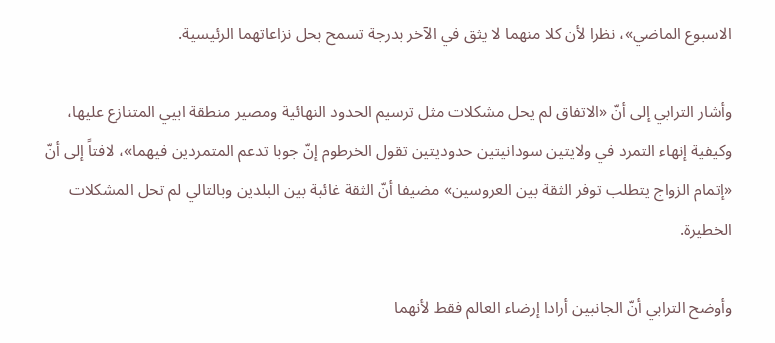الاسبوع الماضي»، نظرا لأن كلا منهما لا يثق في الآخر بدرجة تسمح بحل نزاعاتهما الرئيسية.

وأشار الترابي إلى أنّ «الاتفاق لم يحل مشكلات مثل ترسيم الحدود النهائية ومصير منطقة ابيي المتنازع عليها، وكيفية إنهاء التمرد في ولايتين سودانيتين حدوديتين تقول الخرطوم إنّ جوبا تدعم المتمردين فيهما»، لافتاً إلى أنّ «إتمام الزواج يتطلب توفر الثقة بين العروسين» مضيفا أنّ الثقة غائبة بين البلدين وبالتالي لم تحل المشكلات الخطيرة.

وأوضح الترابي أنّ الجانبين أرادا إرضاء العالم فقط لأنهما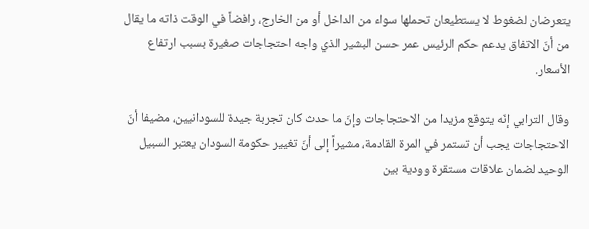يتعرضان لضغوط لا يستطيعان تحملها سواء من الداخل أو من الخارج، رافضاً في الوقت ذاته ما يقال من أنّ الاتفاق يدعم حكم الرئيس عمر حسن البشير الذي واجه احتجاجات صغيرة بسبب ارتفاع الأسعار.

وقال الترابي إنّه يتوقع مزيدا من الاحتجاجات وإنّ ما حدث كان تجربة جيدة للسودانيين، مضيفا أنّ الاحتجاجات يجب أن تستمر في المرة القادمة، مشيراً إلى أنّ تغيير حكومة السودان يعتبر السبيل الوحيد لضمان علاقات مستقرة وودية بين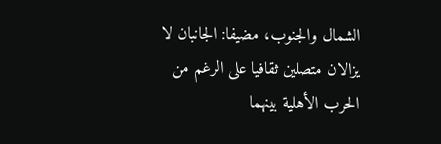الشمال والجنوب، مضيفا: الجانبان لا يزالان متصلين ثقافيا على الرغم من الحرب الأهلية بينهما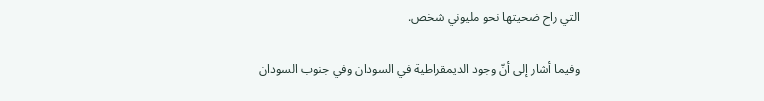التي راح ضحيتها نحو مليوني شخص.

وفيما أشار إلى أنّ وجود الديمقراطية في السودان وفي جنوب السودان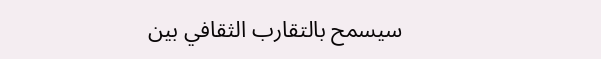سيسمح بالتقارب الثقافي بين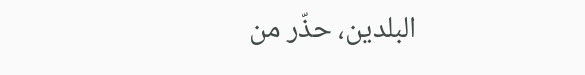البلدين، حذّر من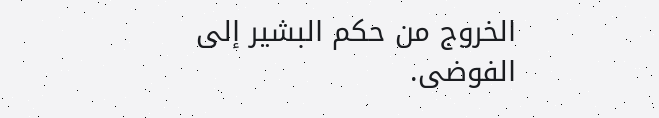الخروج من حكم البشير إلى الفوضى.